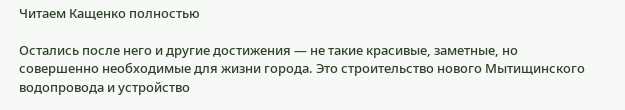Читаем Кащенко полностью

Остались после него и другие достижения — не такие красивые, заметные, но совершенно необходимые для жизни города. Это строительство нового Мытищинского водопровода и устройство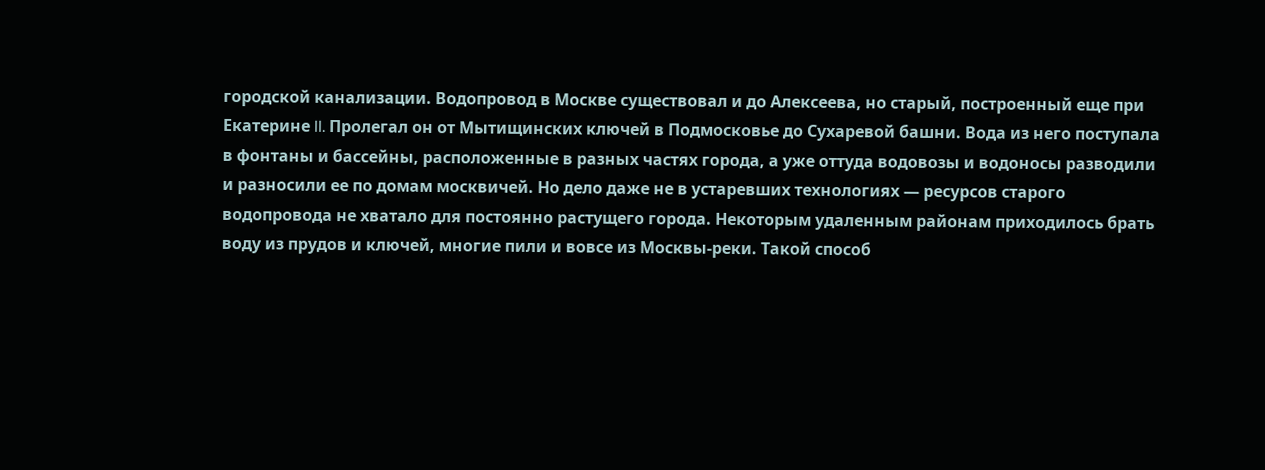городской канализации. Водопровод в Москве существовал и до Алексеева, но старый, построенный еще при Екатерине II. Пролегал он от Мытищинских ключей в Подмосковье до Сухаревой башни. Вода из него поступала в фонтаны и бассейны, расположенные в разных частях города, а уже оттуда водовозы и водоносы разводили и разносили ее по домам москвичей. Но дело даже не в устаревших технологиях — ресурсов старого водопровода не хватало для постоянно растущего города. Некоторым удаленным районам приходилось брать воду из прудов и ключей, многие пили и вовсе из Москвы-реки. Такой способ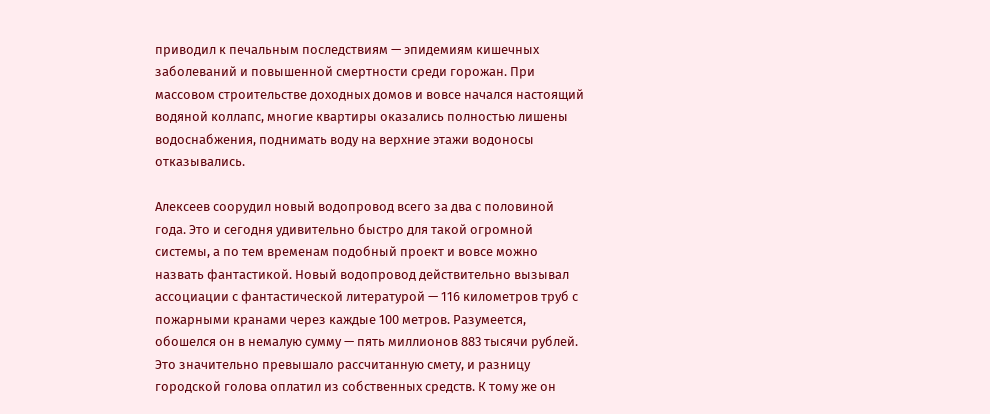приводил к печальным последствиям — эпидемиям кишечных заболеваний и повышенной смертности среди горожан. При массовом строительстве доходных домов и вовсе начался настоящий водяной коллапс, многие квартиры оказались полностью лишены водоснабжения, поднимать воду на верхние этажи водоносы отказывались.

Алексеев соорудил новый водопровод всего за два с половиной года. Это и сегодня удивительно быстро для такой огромной системы, а по тем временам подобный проект и вовсе можно назвать фантастикой. Новый водопровод действительно вызывал ассоциации с фантастической литературой — 116 километров труб с пожарными кранами через каждые 100 метров. Разумеется, обошелся он в немалую сумму — пять миллионов 883 тысячи рублей. Это значительно превышало рассчитанную смету, и разницу городской голова оплатил из собственных средств. К тому же он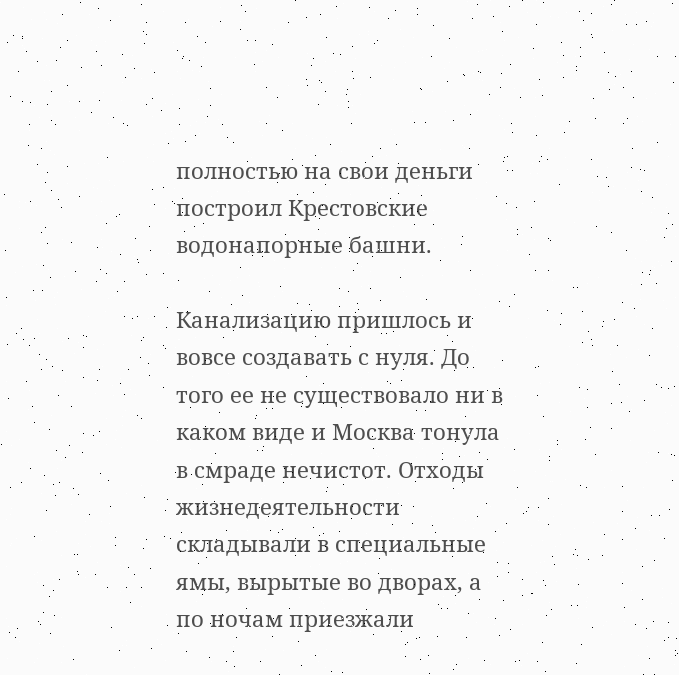полностью на свои деньги построил Крестовские водонапорные башни.

Канализацию пришлось и вовсе создавать с нуля. До того ее не существовало ни в каком виде и Москва тонула в смраде нечистот. Отходы жизнедеятельности складывали в специальные ямы, вырытые во дворах, а по ночам приезжали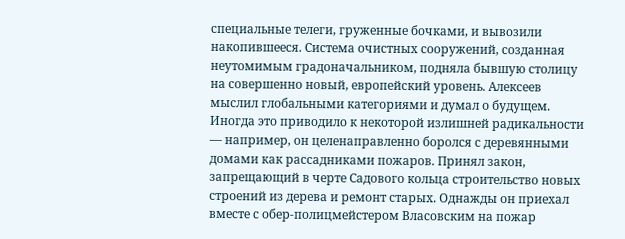специальные телеги, груженные бочками, и вывозили накопившееся. Система очистных сооружений, созданная неутомимым градоначальником, подняла бывшую столицу на совершенно новый, европейский уровень. Алексеев мыслил глобальными категориями и думал о будущем. Иногда это приводило к некоторой излишней радикальности — например, он целенаправленно боролся с деревянными домами как рассадниками пожаров. Принял закон, запрещающий в черте Садового кольца строительство новых строений из дерева и ремонт старых. Однажды он приехал вместе с обер-полицмейстером Власовским на пожар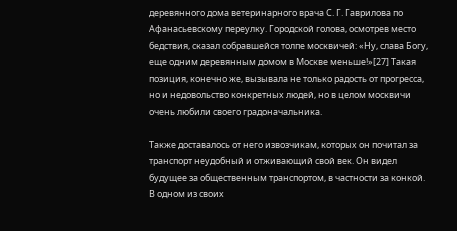деревянного дома ветеринарного врача С. Г. Гаврилова по Афанасьевскому переулку. Городской голова, осмотрев место бедствия, сказал собравшейся толпе москвичей: «Ну, слава Богу, еще одним деревянным домом в Москве меньше!»[27] Такая позиция, конечно же, вызывала не только радость от прогресса, но и недовольство конкретных людей, но в целом москвичи очень любили своего градоначальника.

Также доставалось от него извозчикам, которых он почитал за транспорт неудобный и отживающий свой век. Он видел будущее за общественным транспортом, в частности за конкой. В одном из своих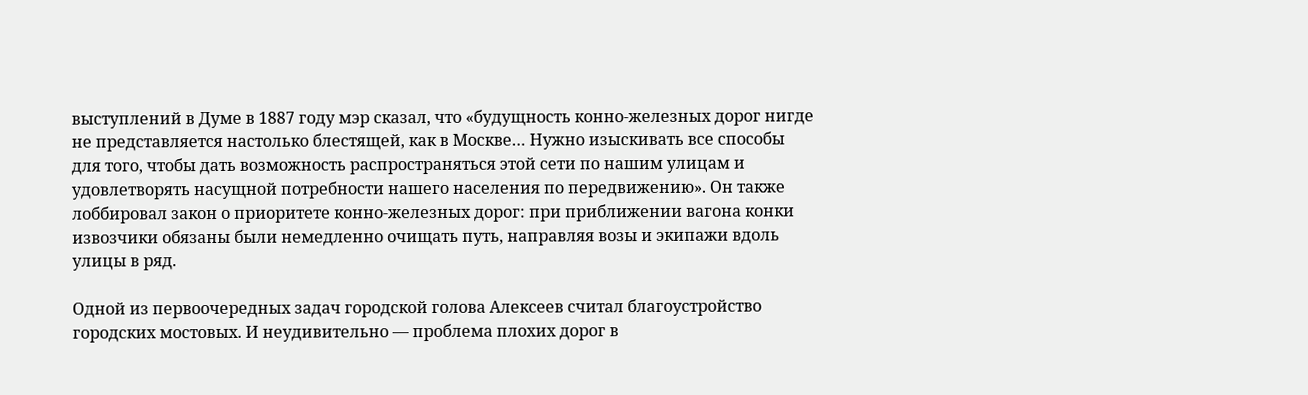выступлений в Думе в 1887 году мэр сказал, что «будущность конно-железных дорог нигде не представляется настолько блестящей, как в Москве… Нужно изыскивать все способы для того, чтобы дать возможность распространяться этой сети по нашим улицам и удовлетворять насущной потребности нашего населения по передвижению». Он также лоббировал закон о приоритете конно-железных дорог: при приближении вагона конки извозчики обязаны были немедленно очищать путь, направляя возы и экипажи вдоль улицы в ряд.

Одной из первоочередных задач городской голова Алексеев считал благоустройство городских мостовых. И неудивительно — проблема плохих дорог в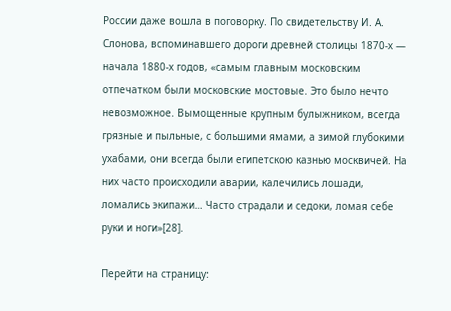России даже вошла в поговорку. По свидетельству И. А. Слонова, вспоминавшего дороги древней столицы 1870-х — начала 1880-х годов, «самым главным московским отпечатком были московские мостовые. Это было нечто невозможное. Вымощенные крупным булыжником, всегда грязные и пыльные, с большими ямами, а зимой глубокими ухабами, они всегда были египетскою казнью москвичей. На них часто происходили аварии, калечились лошади, ломались экипажи… Часто страдали и седоки, ломая себе руки и ноги»[28].

Перейти на страницу: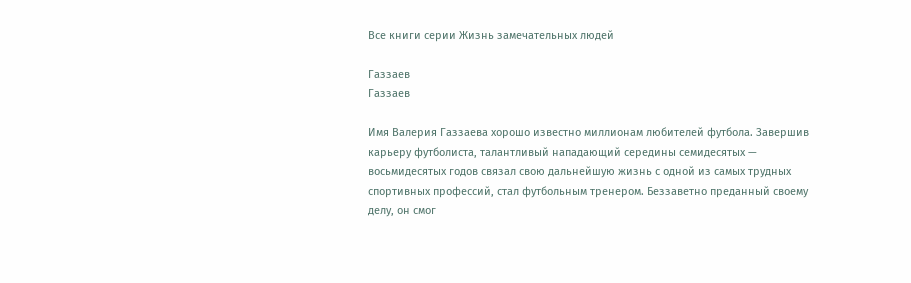Все книги серии Жизнь замечательных людей

Газзаев
Газзаев

Имя Валерия Газзаева хорошо известно миллионам любителей футбола. Завершив карьеру футболиста, талантливый нападающий середины семидесятых — восьмидесятых годов связал свою дальнейшую жизнь с одной из самых трудных спортивных профессий, стал футбольным тренером. Беззаветно преданный своему делу, он смог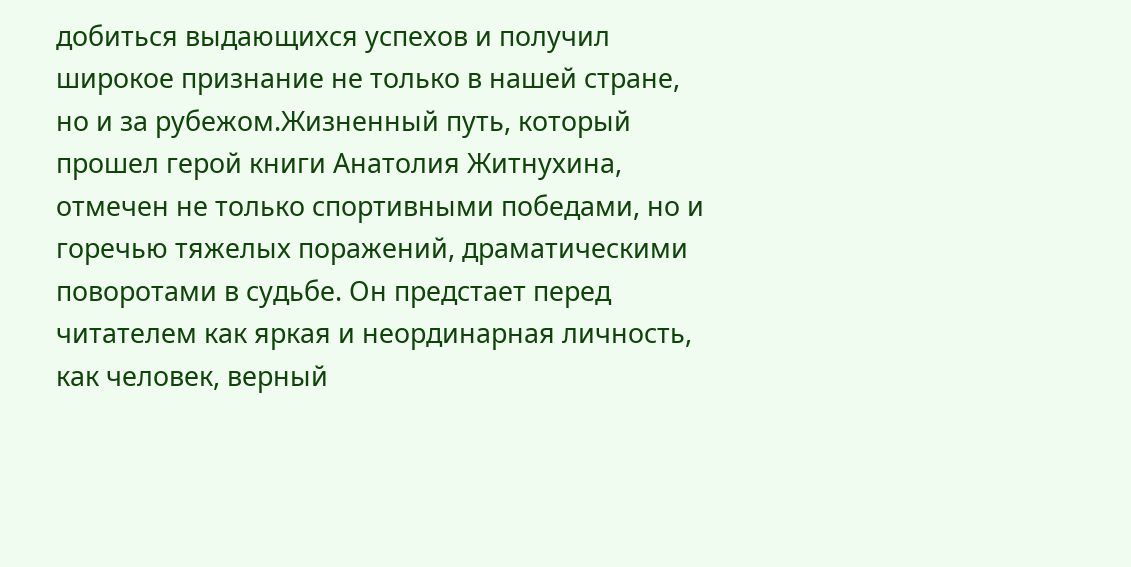добиться выдающихся успехов и получил широкое признание не только в нашей стране, но и за рубежом.Жизненный путь, который прошел герой книги Анатолия Житнухина, отмечен не только спортивными победами, но и горечью тяжелых поражений, драматическими поворотами в судьбе. Он предстает перед читателем как яркая и неординарная личность, как человек, верный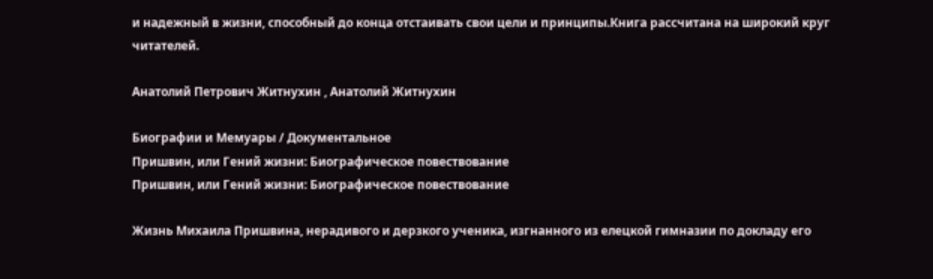и надежный в жизни, способный до конца отстаивать свои цели и принципы.Книга рассчитана на широкий круг читателей.

Анатолий Петрович Житнухин , Анатолий Житнухин

Биографии и Мемуары / Документальное
Пришвин, или Гений жизни: Биографическое повествование
Пришвин, или Гений жизни: Биографическое повествование

Жизнь Михаила Пришвина, нерадивого и дерзкого ученика, изгнанного из елецкой гимназии по докладу его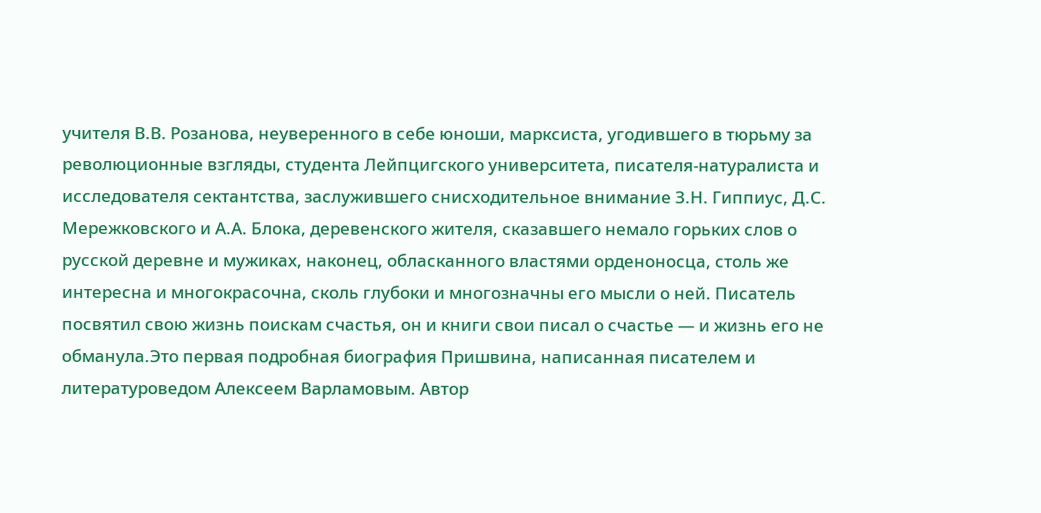учителя В.В. Розанова, неуверенного в себе юноши, марксиста, угодившего в тюрьму за революционные взгляды, студента Лейпцигского университета, писателя-натуралиста и исследователя сектантства, заслужившего снисходительное внимание З.Н. Гиппиус, Д.С. Мережковского и А.А. Блока, деревенского жителя, сказавшего немало горьких слов о русской деревне и мужиках, наконец, обласканного властями орденоносца, столь же интересна и многокрасочна, сколь глубоки и многозначны его мысли о ней. Писатель посвятил свою жизнь поискам счастья, он и книги свои писал о счастье — и жизнь его не обманула.Это первая подробная биография Пришвина, написанная писателем и литературоведом Алексеем Варламовым. Автор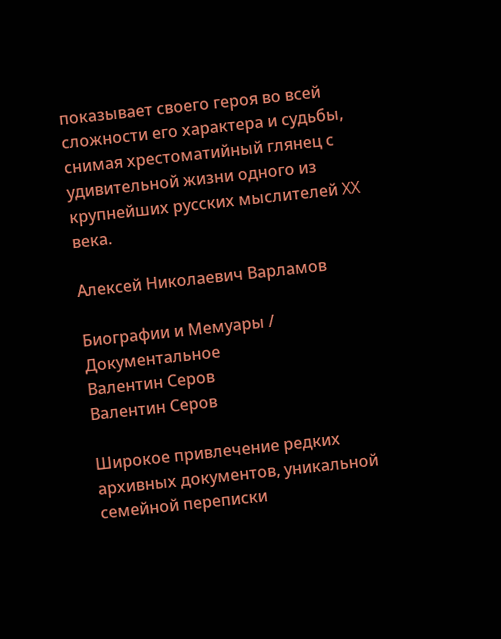показывает своего героя во всей сложности его характера и судьбы, снимая хрестоматийный глянец с удивительной жизни одного из крупнейших русских мыслителей XX века.

Алексей Николаевич Варламов

Биографии и Мемуары / Документальное
Валентин Серов
Валентин Серов

Широкое привлечение редких архивных документов, уникальной семейной переписки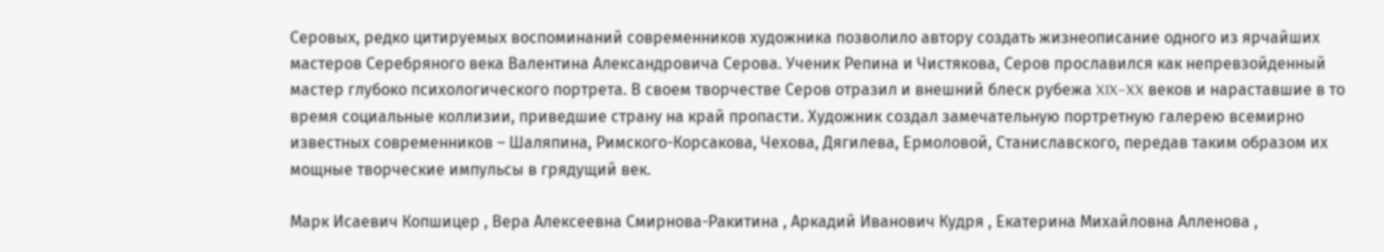Серовых, редко цитируемых воспоминаний современников художника позволило автору создать жизнеописание одного из ярчайших мастеров Серебряного века Валентина Александровича Серова. Ученик Репина и Чистякова, Серов прославился как непревзойденный мастер глубоко психологического портрета. В своем творчестве Серов отразил и внешний блеск рубежа XIX–XX веков и нараставшие в то время социальные коллизии, приведшие страну на край пропасти. Художник создал замечательную портретную галерею всемирно известных современников – Шаляпина, Римского-Корсакова, Чехова, Дягилева, Ермоловой, Станиславского, передав таким образом их мощные творческие импульсы в грядущий век.

Марк Исаевич Копшицер , Вера Алексеевна Смирнова-Ракитина , Аркадий Иванович Кудря , Екатерина Михайловна Алленова ,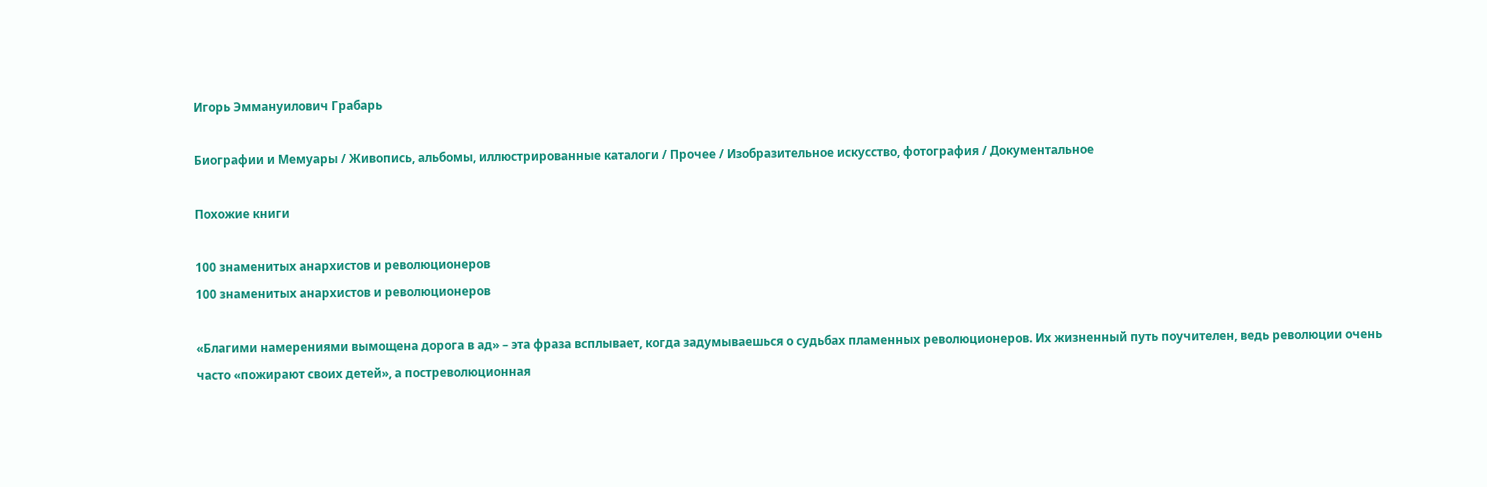Игорь Эммануилович Грабарь

Биографии и Мемуары / Живопись, альбомы, иллюстрированные каталоги / Прочее / Изобразительное искусство, фотография / Документальное

Похожие книги

100 знаменитых анархистов и революционеров
100 знаменитых анархистов и революционеров

«Благими намерениями вымощена дорога в ад» – эта фраза всплывает, когда задумываешься о судьбах пламенных революционеров. Их жизненный путь поучителен, ведь революции очень часто «пожирают своих детей», а постреволюционная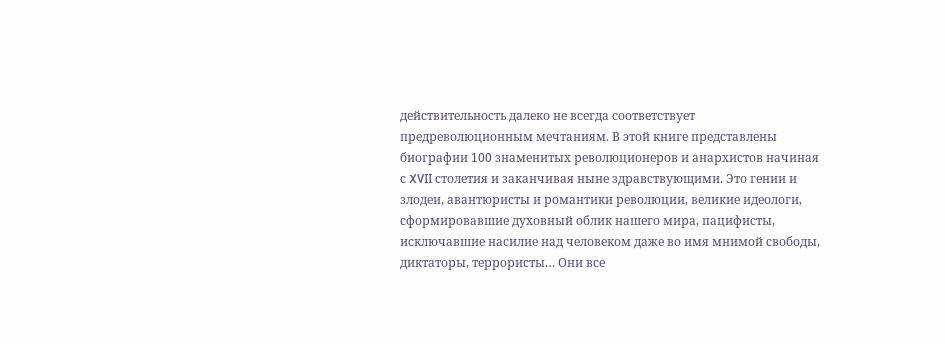действительность далеко не всегда соответствует предреволюционным мечтаниям. В этой книге представлены биографии 100 знаменитых революционеров и анархистов начиная с XVII столетия и заканчивая ныне здравствующими. Это гении и злодеи, авантюристы и романтики революции, великие идеологи, сформировавшие духовный облик нашего мира, пацифисты, исключавшие насилие над человеком даже во имя мнимой свободы, диктаторы, террористы… Они все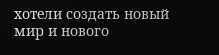хотели создать новый мир и нового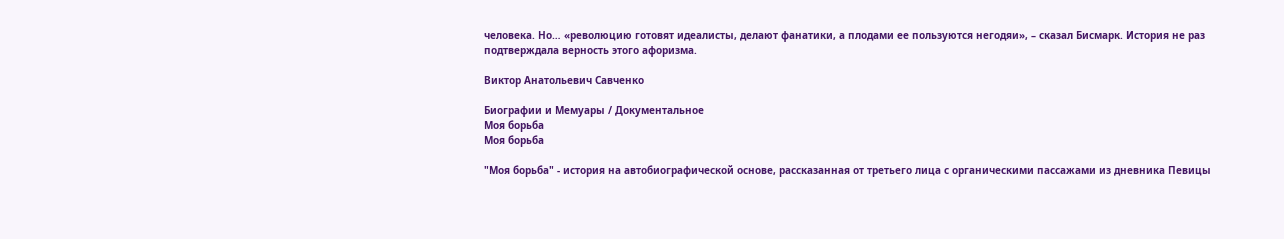человека. Но… «революцию готовят идеалисты, делают фанатики, а плодами ее пользуются негодяи», – сказал Бисмарк. История не раз подтверждала верность этого афоризма.

Виктор Анатольевич Савченко

Биографии и Мемуары / Документальное
Моя борьба
Моя борьба

"Моя борьба" - история на автобиографической основе, рассказанная от третьего лица с органическими пассажами из дневника Певицы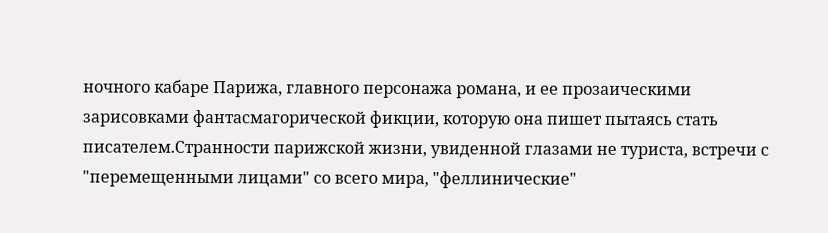ночного кабаре Парижа, главного персонажа романа, и ее прозаическими зарисовками фантасмагорической фикции, которую она пишет пытаясь стать писателем.Странности парижской жизни, увиденной глазами не туриста, встречи с "перемещенными лицами" со всего мира, "феллинические"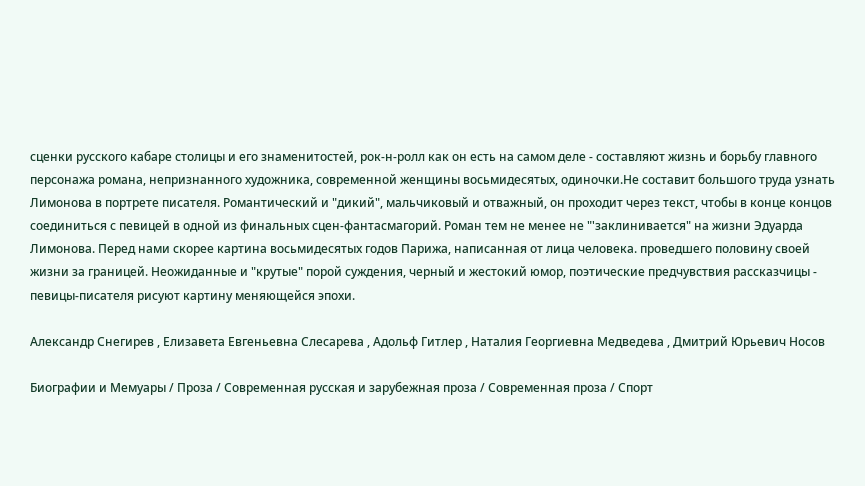сценки русского кабаре столицы и его знаменитостей, рок-н-ролл как он есть на самом деле - составляют жизнь и борьбу главного персонажа романа, непризнанного художника, современной женщины восьмидесятых, одиночки.Не составит большого труда узнать Лимонова в портрете писателя. Романтический и "дикий", мальчиковый и отважный, он проходит через текст, чтобы в конце концов соединиться с певицей в одной из финальных сцен-фантасмагорий. Роман тем не менее не "'заклинивается" на жизни Эдуарда Лимонова. Перед нами скорее картина восьмидесятых годов Парижа, написанная от лица человека. проведшего половину своей жизни за границей. Неожиданные и "крутые" порой суждения, черный и жестокий юмор, поэтические предчувствия рассказчицы - певицы-писателя рисуют картину меняющейся эпохи.

Александр Снегирев , Елизавета Евгеньевна Слесарева , Адольф Гитлер , Наталия Георгиевна Медведева , Дмитрий Юрьевич Носов

Биографии и Мемуары / Проза / Современная русская и зарубежная проза / Современная проза / Спорт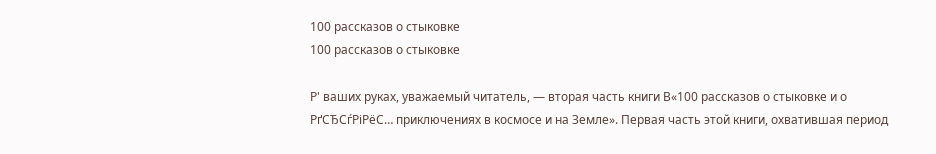100 рассказов о стыковке
100 рассказов о стыковке

Р' ваших руках, уважаемый читатель, — вторая часть книги В«100 рассказов о стыковке и о РґСЂСѓРіРёС… приключениях в космосе и на Земле». Первая часть этой книги, охватившая период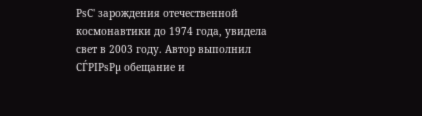РѕС' зарождения отечественной космонавтики до 1974 года, увидела свет в 2003 году. Автор выполнил СЃРІРѕРµ обещание и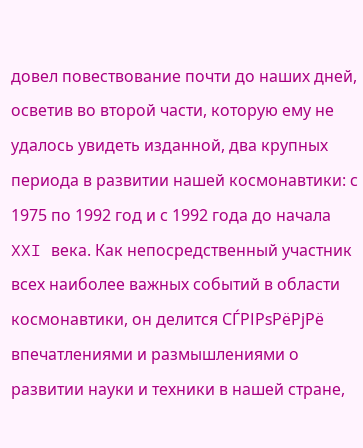довел повествование почти до наших дней, осветив во второй части, которую ему не удалось увидеть изданной, два крупных периода в развитии нашей космонавтики: с 1975 по 1992 год и с 1992 года до начала XXI века. Как непосредственный участник всех наиболее важных событий в области космонавтики, он делится СЃРІРѕРёРјРё впечатлениями и размышлениями о развитии науки и техники в нашей стране,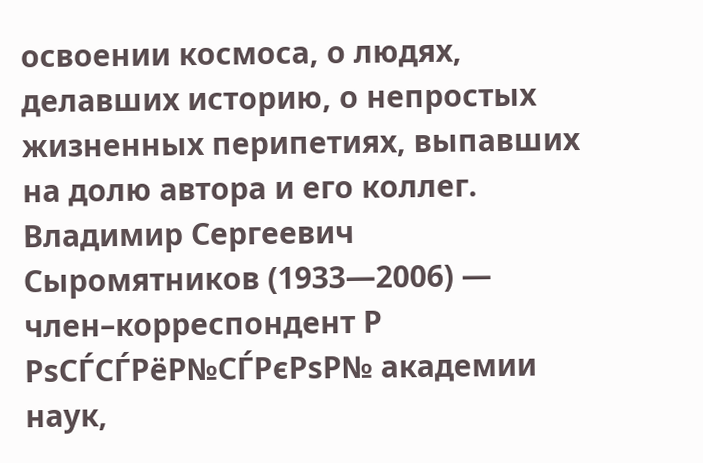освоении космоса, о людях, делавших историю, о непростых жизненных перипетиях, выпавших на долю автора и его коллег. Владимир Сергеевич Сыромятников (1933—2006) — член–корреспондент Р РѕСЃСЃРёР№СЃРєРѕР№ академии наук,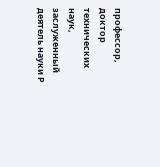профессор, доктор технических наук, заслуженный деятель науки Р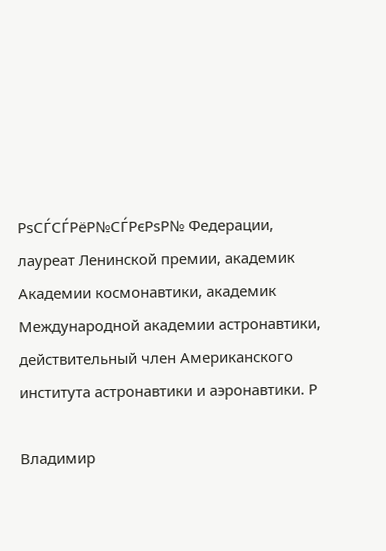РѕСЃСЃРёР№СЃРєРѕР№ Федерации, лауреат Ленинской премии, академик Академии космонавтики, академик Международной академии астронавтики, действительный член Американского института астронавтики и аэронавтики. Р

Владимир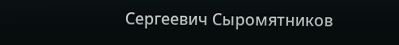Сергеевич Сыромятников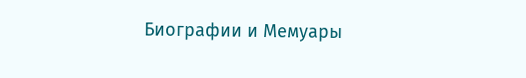Биографии и Мемуары